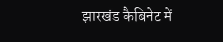झारखंड कैबिनेट में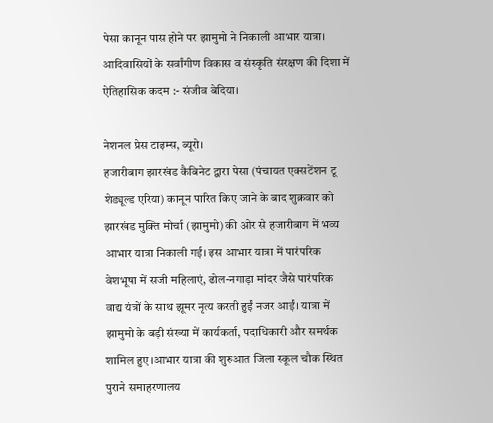पेसा कानून पास होने पर झामुमो ने निकाली आभार यात्रा।
आदिवासियों के सर्वांगीण विकास व संस्कृति संरक्षण की दिशा में ऐतिहासिक कदम :- संजीव बेदिया।

नेशनल प्रेस टाइम्स, ब्यूरो।
हजारीबाग झारखंड कैबिनेट द्वारा पेसा (पंचायत एक्सटेंशन टू शेड्यूल्ड एरिया) कानून पारित किए जाने के बाद शुक्रवार को झारखंड मुक्ति मोर्चा (झामुमो) की ओर से हजारीबाग में भव्य आभार यात्रा निकाली गई। इस आभार यात्रा में पारंपरिक वेशभूषा में सजी महिलाएं, ढोल-नगाड़ा मांदर जैसे पारंपरिक वाद्य यंत्रों के साथ झूमर नृत्य करती हुईं नजर आईं। यात्रा में झामुमो के बड़ी संख्या में कार्यकर्ता, पदाधिकारी और समर्थक शामिल हुए।आभार यात्रा की शुरुआत जिला स्कूल चौक स्थित पुराने समाहरणालय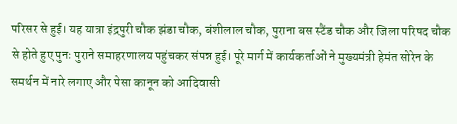परिसर से हुई। यह यात्रा इंद्रपुरी चौक झंडा चौक, बंशीलाल चौक, पुराना बस स्टैंड चौक और जिला परिषद चौक से होते हुए पुनः पुराने समाहरणालय पहुंचकर संपन्न हुई। पूरे मार्ग में कार्यकर्ताओं ने मुख्यमंत्री हेमंत सोरेन के समर्थन में नारे लगाए और पेसा कानून को आदिवासी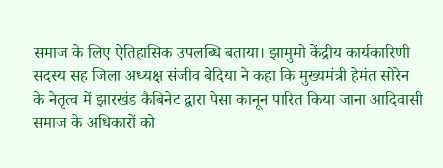समाज के लिए ऐतिहासिक उपलब्धि बताया। झामुमो केंद्रीय कार्यकारिणी सदस्य सह जिला अध्यक्ष संजीव बेदिया ने कहा कि मुख्यमंत्री हेमंत सोरेन के नेतृत्व में झारखंड कैबिनेट द्वारा पेसा कानून पारित किया जाना आदिवासी समाज के अधिकारों को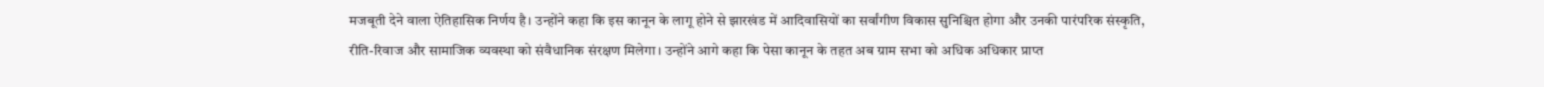मजबूती देने वाला ऐतिहासिक निर्णय है। उन्होंने कहा कि इस कानून के लागू होने से झारखंड में आदिवासियों का सर्वांगीण विकास सुनिश्चित होगा और उनकी पारंपरिक संस्कृति, रीति-रिवाज और सामाजिक व्यवस्था को संवैधानिक संरक्षण मिलेगा। उन्होंने आगे कहा कि पेसा कानून के तहत अब ग्राम सभा को अधिक अधिकार प्राप्त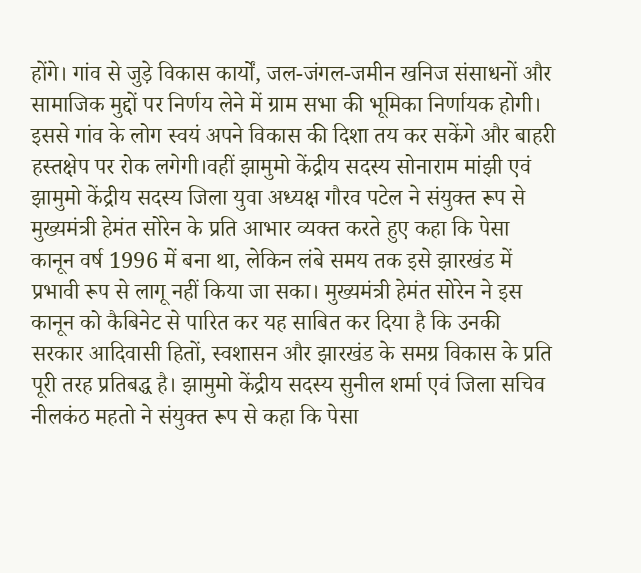होंगे। गांव से जुड़े विकास कार्यों, जल-जंगल-जमीन खनिज संसाधनों और सामाजिक मुद्दों पर निर्णय लेने में ग्राम सभा की भूमिका निर्णायक होगी। इससे गांव के लोग स्वयं अपने विकास की दिशा तय कर सकेंगे और बाहरी हस्तक्षेप पर रोक लगेगी।वहीं झामुमो केंद्रीय सदस्य सोनाराम मांझी एवं झामुमो केंद्रीय सदस्य जिला युवा अध्यक्ष गौरव पटेल ने संयुक्त रूप से मुख्यमंत्री हेमंत सोरेन के प्रति आभार व्यक्त करते हुए कहा कि पेसा कानून वर्ष 1996 में बना था, लेकिन लंबे समय तक इसे झारखंड में प्रभावी रूप से लागू नहीं किया जा सका। मुख्यमंत्री हेमंत सोरेन ने इस कानून को कैबिनेट से पारित कर यह साबित कर दिया है कि उनकी सरकार आदिवासी हितों, स्वशासन और झारखंड के समग्र विकास के प्रति पूरी तरह प्रतिबद्ध है। झामुमो केंद्रीय सदस्य सुनील शर्मा एवं जिला सचिव नीलकंठ महतो ने संयुक्त रूप से कहा कि पेसा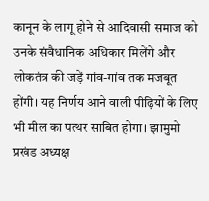कानून के लागू होने से आदिवासी समाज को उनके संवैधानिक अधिकार मिलेंगे और लोकतंत्र की जड़ें गांव-गांव तक मजबूत होंगी। यह निर्णय आने वाली पीढ़ियों के लिए भी मील का पत्थर साबित होगा। झामुमो प्रखंड अध्यक्ष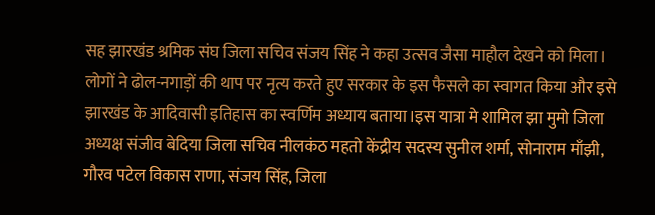सह झारखंड श्रमिक संघ जिला सचिव संजय सिंह ने कहा उत्सव जैसा माहौल देखने को मिला। लोगों ने ढोल-नगाड़ों की थाप पर नृत्य करते हुए सरकार के इस फैसले का स्वागत किया और इसे झारखंड के आदिवासी इतिहास का स्वर्णिम अध्याय बताया।इस यात्रा मे शामिल झा मुमो जिला अध्यक्ष संजीव बेदिया जिला सचिव नीलकंठ महतो केंद्रीय सदस्य सुनील शर्मा, सोनाराम माँझी, गौरव पटेल विकास राणा, संजय सिंह, जिला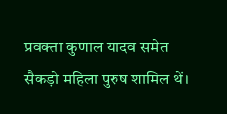प्रवक्ता कुणाल यादव समेत सैकड़ो महिला पुरुष शामिल थें।